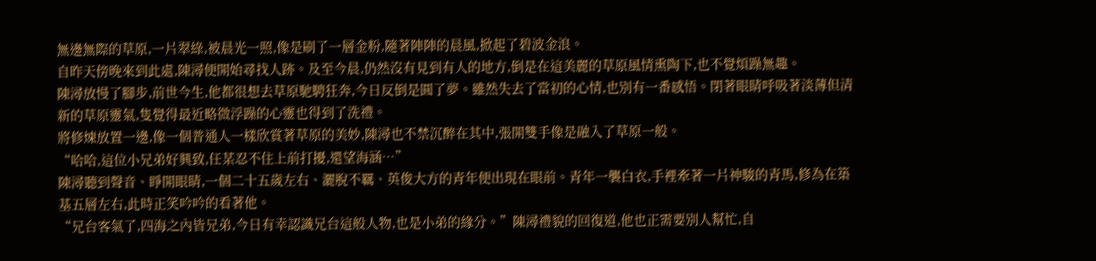無邊無際的草原,一片翠綠,被晨光一照,像是刷了一層金粉,隨著陣陣的晨風,掀起了碧波金浪。
自昨天傍晚來到此處,陳潯便開始尋找人跡。及至今晨,仍然沒有見到有人的地方,倒是在這美麗的草原風情熏陶下,也不覺煩躁無趣。
陳潯放慢了腳步,前世今生,他都很想去草原馳騁狂奔,今日反倒是圓了夢。雖然失去了當初的心情,也別有一番感悟。閉著眼睛呼吸著淡薄但清新的草原靈氣,隻覺得最近略微浮躁的心靈也得到了洗禮。
將修煉放置一邊,像一個普通人一樣欣賞著草原的美妙,陳潯也不禁沉醉在其中,張開雙手像是融入了草原一般。
“哈哈,這位小兄弟好興致,任某忍不住上前打擾,還望海涵…”
陳潯聽到聲音、睜開眼睛,一個二十五歲左右、灑脫不羈、英俊大方的青年便出現在眼前。青年一襲白衣,手裡牽著一片神駿的青馬,修為在築基五層左右,此時正笑吟吟的看著他。
“兄台客氣了,四海之內皆兄弟,今日有幸認識兄台這般人物,也是小弟的緣分。”陳潯禮貌的回復道,他也正需要別人幫忙,自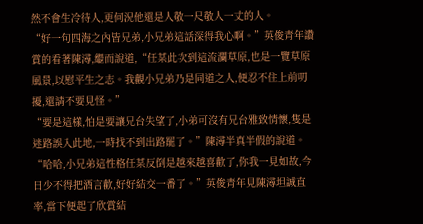然不會生冷待人,更何況他還是人敬一尺敬人一丈的人。
“好一句四海之內皆兄弟,小兄弟這話深得我心啊。”英俊青年讚賞的看著陳潯,繼而說道,“任某此次到這流瀾草原,也是一覽草原風景,以慰平生之志。我觀小兄弟乃是同道之人,便忍不住上前叨擾,還請不要見怪。”
“要是這樣,怕是要讓兄台失望了,小弟可沒有兄台雅致情懷,隻是迷路誤入此地,一時找不到出路罷了。”陳潯半真半假的說道。
“哈哈,小兄弟這性格任某反倒是越來越喜歡了,你我一見如故,今日少不得把酒言歡,好好結交一番了。”英俊青年見陳潯坦誠直率,當下便起了欣賞結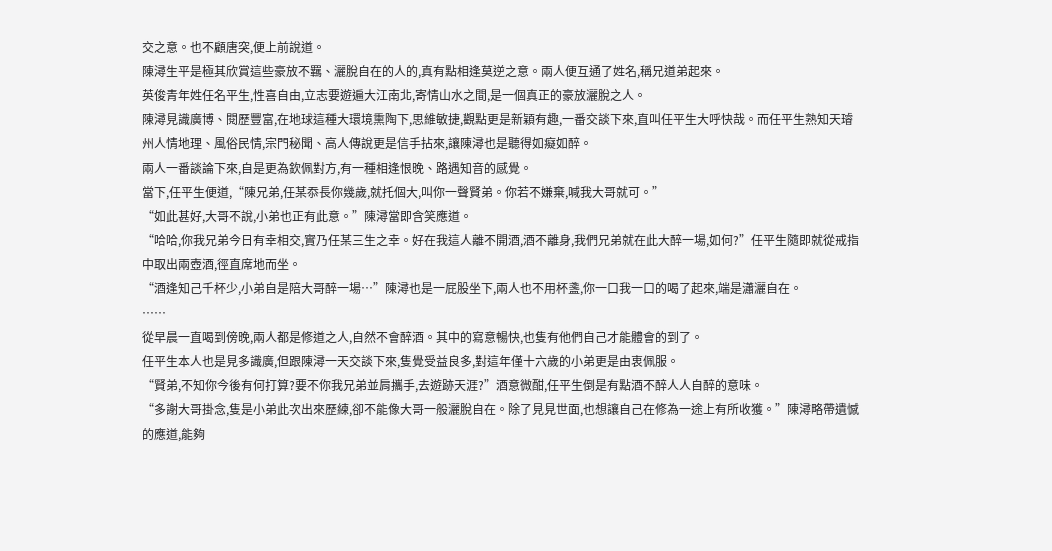交之意。也不顧唐突,便上前說道。
陳潯生平是極其欣賞這些豪放不羈、灑脫自在的人的,真有點相逢莫逆之意。兩人便互通了姓名,稱兄道弟起來。
英俊青年姓任名平生,性喜自由,立志要遊遍大江南北,寄情山水之間,是一個真正的豪放灑脫之人。
陳潯見識廣博、閱歷豐富,在地球這種大環境熏陶下,思維敏捷,觀點更是新穎有趣,一番交談下來,直叫任平生大呼快哉。而任平生熟知天璿州人情地理、風俗民情,宗門秘聞、高人傳說更是信手拈來,讓陳潯也是聽得如癡如醉。
兩人一番談論下來,自是更為欽佩對方,有一種相逢恨晚、路遇知音的感覺。
當下,任平生便道,“陳兄弟,任某忝長你幾歲,就托個大,叫你一聲賢弟。你若不嫌棄,喊我大哥就可。”
“如此甚好,大哥不說,小弟也正有此意。”陳潯當即含笑應道。
“哈哈,你我兄弟今日有幸相交,實乃任某三生之幸。好在我這人離不開酒,酒不離身,我們兄弟就在此大醉一場,如何?”任平生隨即就從戒指中取出兩壺酒,徑直席地而坐。
“酒逢知己千杯少,小弟自是陪大哥醉一場…”陳潯也是一屁股坐下,兩人也不用杯盞,你一口我一口的喝了起來,端是瀟灑自在。
……
從早晨一直喝到傍晚,兩人都是修道之人,自然不會醉酒。其中的寫意暢快,也隻有他們自己才能體會的到了。
任平生本人也是見多識廣,但跟陳潯一天交談下來,隻覺受益良多,對這年僅十六歲的小弟更是由衷佩服。
“賢弟,不知你今後有何打算?要不你我兄弟並肩攜手,去遊跡天涯?”酒意微酣,任平生倒是有點酒不醉人人自醉的意味。
“多謝大哥掛念,隻是小弟此次出來歷練,卻不能像大哥一般灑脫自在。除了見見世面,也想讓自己在修為一途上有所收獲。”陳潯略帶遺憾的應道,能夠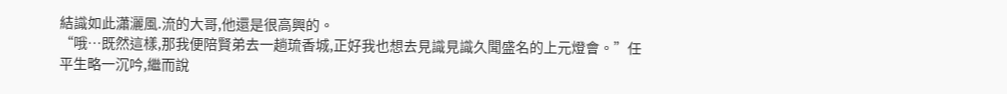結識如此瀟灑風.流的大哥,他還是很高興的。
“哦…既然這樣,那我便陪賢弟去一趟琉香城,正好我也想去見識見識久聞盛名的上元燈會。”任平生略一沉吟,繼而說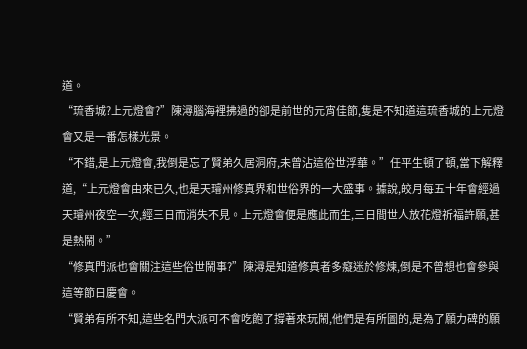道。
“琉香城?上元燈會?”陳潯腦海裡拂過的卻是前世的元宵佳節,隻是不知道這琉香城的上元燈會又是一番怎樣光景。
“不錯,是上元燈會,我倒是忘了賢弟久居洞府,未曾沾這俗世浮華。”任平生頓了頓,當下解釋道,“上元燈會由來已久,也是天璿州修真界和世俗界的一大盛事。據說,皎月每五十年會經過天璿州夜空一次,經三日而消失不見。上元燈會便是應此而生,三日間世人放花燈祈福許願,甚是熱鬧。”
“修真門派也會關注這些俗世鬧事?”陳潯是知道修真者多癡迷於修煉,倒是不曾想也會參與這等節日慶會。
“賢弟有所不知,這些名門大派可不會吃飽了撐著來玩鬧,他們是有所圖的,是為了願力碑的願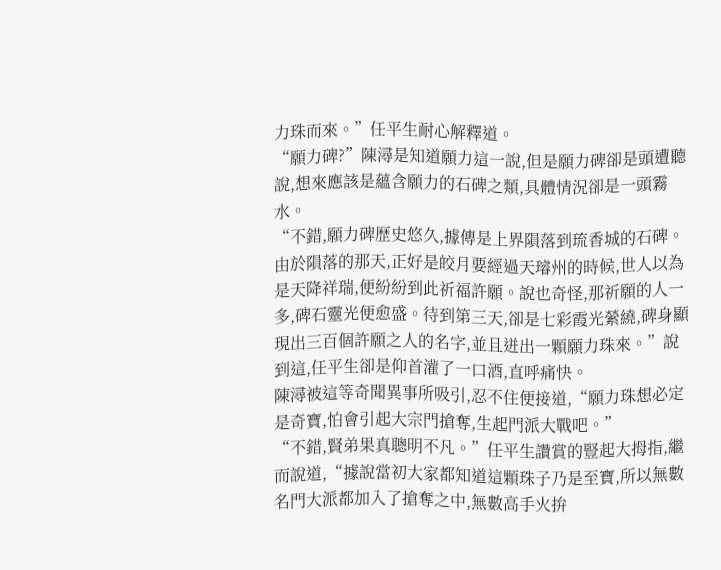力珠而來。”任平生耐心解釋道。
“願力碑?”陳潯是知道願力這一說,但是願力碑卻是頭遭聽說,想來應該是蘊含願力的石碑之類,具體情況卻是一頭霧水。
“不錯,願力碑歷史悠久,據傳是上界隕落到琉香城的石碑。由於隕落的那天,正好是皎月要經過天璿州的時候,世人以為是天降祥瑞,便紛紛到此祈福許願。說也奇怪,那祈願的人一多,碑石靈光便愈盛。待到第三天,卻是七彩霞光縈繞,碑身顯現出三百個許願之人的名字,並且迸出一顆願力珠來。”說到這,任平生卻是仰首灌了一口酒,直呼痛快。
陳潯被這等奇聞異事所吸引,忍不住便接道,“願力珠想必定是奇寶,怕會引起大宗門搶奪,生起門派大戰吧。”
“不錯,賢弟果真聰明不凡。”任平生讚賞的豎起大拇指,繼而說道,“據說當初大家都知道這顆珠子乃是至寶,所以無數名門大派都加入了搶奪之中,無數高手火拚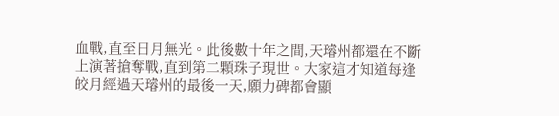血戰,直至日月無光。此後數十年之間,天璿州都還在不斷上演著搶奪戰,直到第二顆珠子現世。大家這才知道每逢皎月經過天璿州的最後一天,願力碑都會顯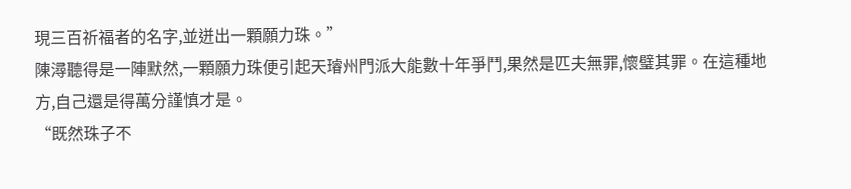現三百祈福者的名字,並迸出一顆願力珠。”
陳潯聽得是一陣默然,一顆願力珠便引起天璿州門派大能數十年爭鬥,果然是匹夫無罪,懷璧其罪。在這種地方,自己還是得萬分謹慎才是。
“既然珠子不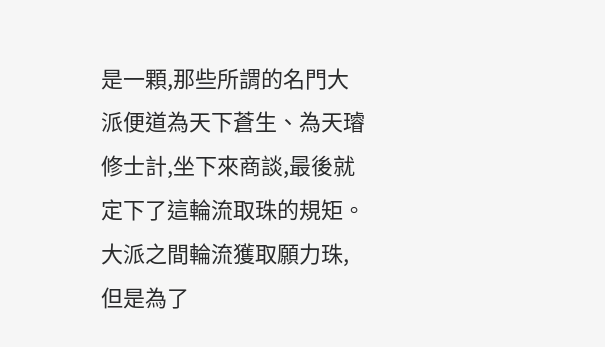是一顆,那些所謂的名門大派便道為天下蒼生、為天璿修士計,坐下來商談,最後就定下了這輪流取珠的規矩。大派之間輪流獲取願力珠,但是為了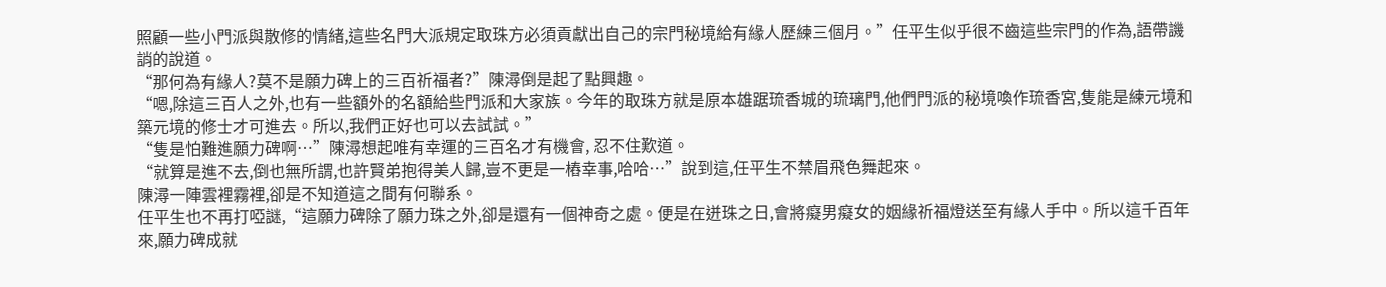照顧一些小門派與散修的情緒,這些名門大派規定取珠方必須貢獻出自己的宗門秘境給有緣人歷練三個月。”任平生似乎很不齒這些宗門的作為,語帶譏誚的說道。
“那何為有緣人?莫不是願力碑上的三百祈福者?”陳潯倒是起了點興趣。
“嗯,除這三百人之外,也有一些額外的名額給些門派和大家族。今年的取珠方就是原本雄踞琉香城的琉璃門,他們門派的秘境喚作琉香宮,隻能是練元境和築元境的修士才可進去。所以,我們正好也可以去試試。”
“隻是怕難進願力碑啊…”陳潯想起唯有幸運的三百名才有機會, 忍不住歎道。
“就算是進不去,倒也無所謂,也許賢弟抱得美人歸,豈不更是一樁幸事,哈哈…”說到這,任平生不禁眉飛色舞起來。
陳潯一陣雲裡霧裡,卻是不知道這之間有何聯系。
任平生也不再打啞謎,“這願力碑除了願力珠之外,卻是還有一個神奇之處。便是在迸珠之日,會將癡男癡女的姻緣祈福燈送至有緣人手中。所以這千百年來,願力碑成就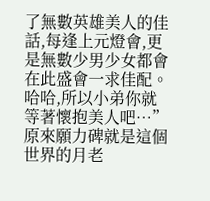了無數英雄美人的佳話,每逢上元燈會,更是無數少男少女都會在此盛會一求佳配。哈哈,所以小弟你就等著懷抱美人吧…”
原來願力碑就是這個世界的月老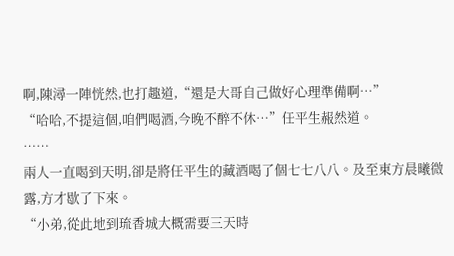啊,陳潯一陣恍然,也打趣道,“還是大哥自己做好心理準備啊…”
“哈哈,不提這個,咱們喝酒,今晚不醉不休…”任平生赧然道。
……
兩人一直喝到天明,卻是將任平生的藏酒喝了個七七八八。及至東方晨曦微露,方才歇了下來。
“小弟,從此地到琉香城大概需要三天時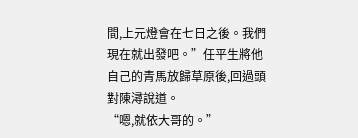間,上元燈會在七日之後。我們現在就出發吧。”任平生將他自己的青馬放歸草原後,回過頭對陳潯說道。
“嗯,就依大哥的。”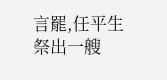言罷,任平生祭出一艘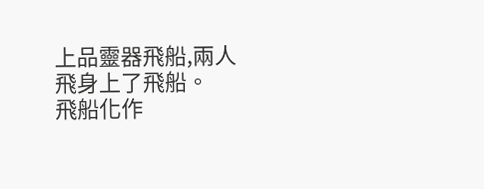上品靈器飛船,兩人飛身上了飛船。
飛船化作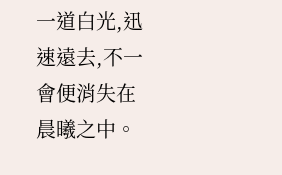一道白光,迅速遠去,不一會便消失在晨曦之中。